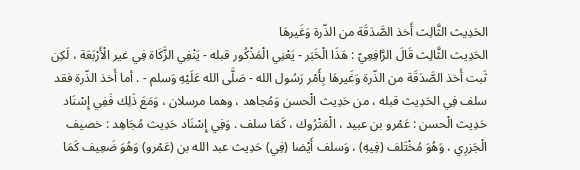الحَدِيث الثَّالِث أَخذ الصَّدَقَة من الذّرة وَغَيرهَا
الحَدِيث الثَّالِث قَالَ الرَّافِعِيّ : هَذَا الْخَبَر - يَعْنِي الْمَذْكُور قبله - يَنْفِي الزَّكَاة فِي غير الْأَرْبَعَة ، لَكِن ثَبت أَخذ الصَّدَقَة من الذّرة وَغَيرهَا بِأَمْر رَسُول الله - صَلَّى الله عَلَيْهِ وَسلم - . أما أَخذ الذّرة فقد سلف فِي الحَدِيث قبله ، من حَدِيث الْحسن وَمُجاهد ، وهما مرسلان ، وَمَعَ ذَلِك فَفِي إِسْنَاد حَدِيث الْحسن : عَمْرو بن عبيد ، الْمَتْرُوك ، كَمَا سلف . وَفِي إِسْنَاد حَدِيث مُجَاهِد : خصيف الْجَزرِي ، وَهُوَ مُخْتَلف (فِيهِ) ، وَسلف أَيْضا (فِي) حَدِيث عبد الله بن (عَمْرو) وَهُوَ ضَعِيف كَمَا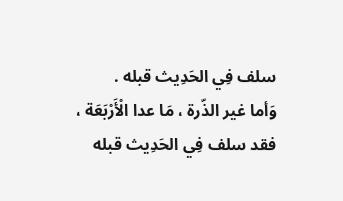سلف فِي الحَدِيث قبله .
وَأما غير الذّرة ، مَا عدا الْأَرْبَعَة ، فقد سلف فِي الحَدِيث قبله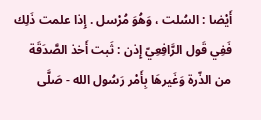أَيْضا : السُلت ، وَهُوَ مُرْسل . إِذا علمت ذَلِك فَفِي قَول الرَّافِعِيّ إِذن : ثَبت أَخذ الصَّدَقَة من الذّرة وَغَيرهَا بِأَمْر رَسُول الله - صَلَّى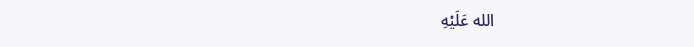الله عَلَيْهِ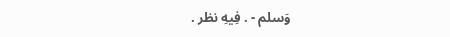وَسلم - . فِيهِ نظر .